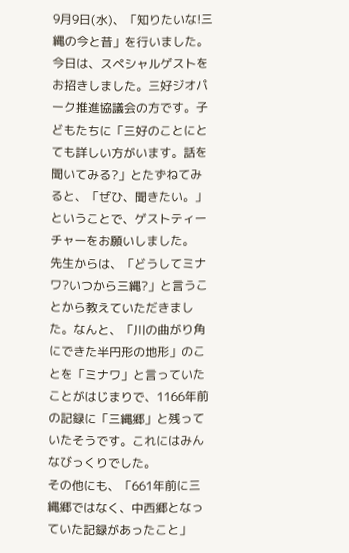9月9日(水)、「知りたいな!三縄の今と昔」を行いました。
今日は、スペシャルゲストをお招きしました。三好ジオパーク推進協議会の方です。子どもたちに「三好のことにとても詳しい方がいます。話を聞いてみる?」とたずねてみると、「ぜひ、聞きたい。」ということで、ゲストティーチャーをお願いしました。
先生からは、「どうしてミナワ?いつから三縄?」と言うことから教えていただきました。なんと、「川の曲がり角にできた半円形の地形」のことを「ミナワ」と言っていたことがはじまりで、1166年前の記録に「三縄郷」と残っていたそうです。これにはみんなびっくりでした。
その他にも、「661年前に三縄郷ではなく、中西郷となっていた記録があったこと」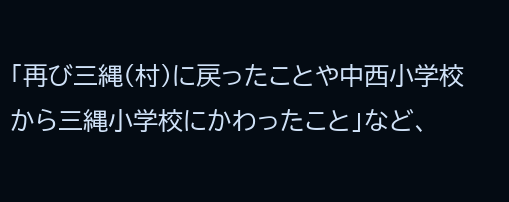「再び三縄(村)に戻ったことや中西小学校から三縄小学校にかわったこと」など、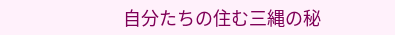自分たちの住む三縄の秘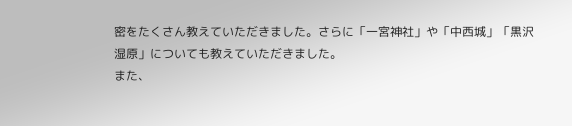密をたくさん教えていただきました。さらに「一宮神社」や「中西城」「黒沢湿原」についても教えていただきました。
また、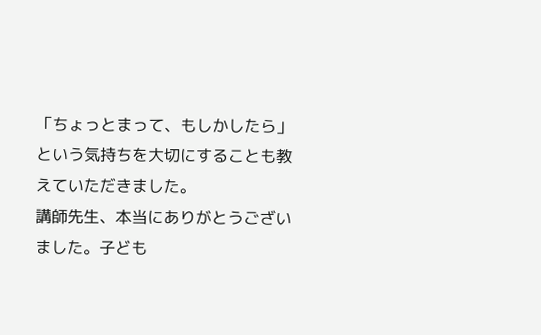「ちょっとまって、もしかしたら」という気持ちを大切にすることも教えていただきました。
講師先生、本当にありがとうございました。子ども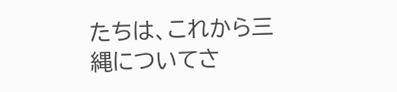たちは、これから三縄についてさ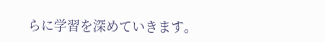らに学習を深めていきます。